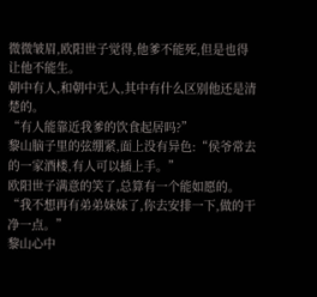微微皱眉,欧阳世子觉得,他爹不能死,但是也得让他不能生。
朝中有人,和朝中无人,其中有什么区别他还是清楚的。
“有人能靠近我爹的饮食起居吗?”
黎山脑子里的弦绷紧,面上没有异色:“侯爷常去的一家酒楼,有人可以插上手。”
欧阳世子满意的笑了,总算有一个能如愿的。
“我不想再有弟弟妹妹了,你去安排一下,做的干净一点。”
黎山心中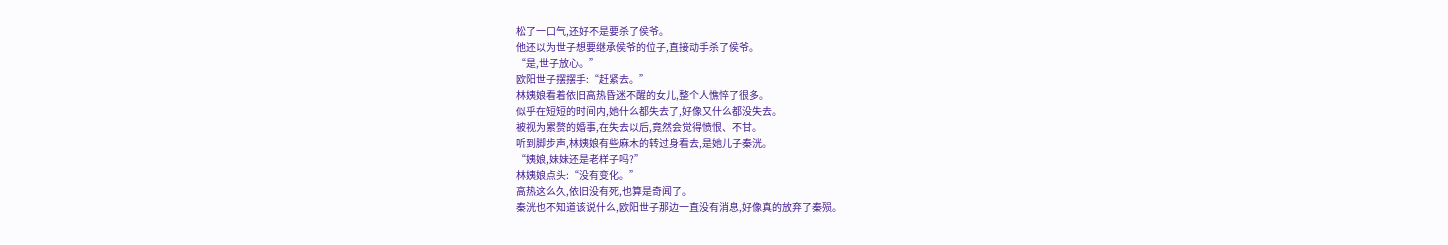松了一口气,还好不是要杀了侯爷。
他还以为世子想要继承侯爷的位子,直接动手杀了侯爷。
“是,世子放心。”
欧阳世子摆摆手:“赶紧去。”
林姨娘看着依旧高热昏迷不醒的女儿,整个人憔悴了很多。
似乎在短短的时间内,她什么都失去了,好像又什么都没失去。
被视为累赘的婚事,在失去以后,竟然会觉得愤恨、不甘。
听到脚步声,林姨娘有些麻木的转过身看去,是她儿子秦洸。
“姨娘,妹妹还是老样子吗?”
林姨娘点头:“没有变化。”
高热这么久,依旧没有死,也算是奇闻了。
秦洸也不知道该说什么,欧阳世子那边一直没有消息,好像真的放弃了秦殒。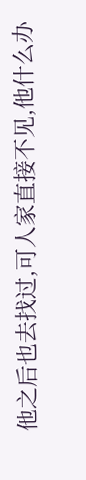他之后也去找过,可人家直接不见,他什么办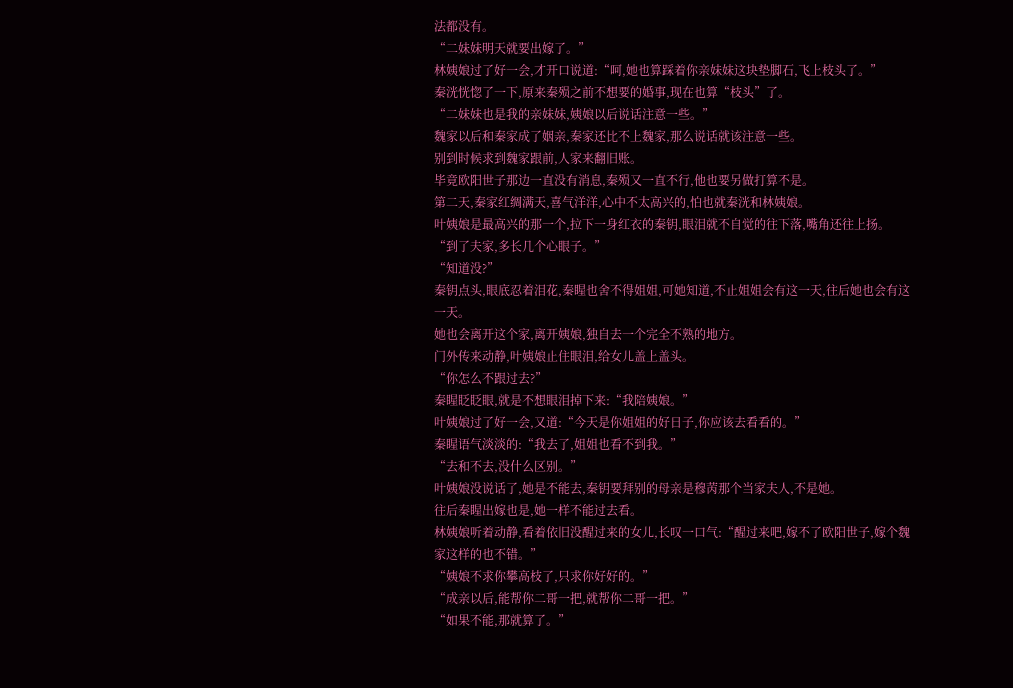法都没有。
“二妹妹明天就要出嫁了。”
林姨娘过了好一会,才开口说道:“呵,她也算踩着你亲妹妹这块垫脚石,飞上枝头了。”
秦洸恍惚了一下,原来秦殒之前不想要的婚事,现在也算“枝头”了。
“二妹妹也是我的亲妹妹,姨娘以后说话注意一些。”
魏家以后和秦家成了姻亲,秦家还比不上魏家,那么说话就该注意一些。
别到时候求到魏家跟前,人家来翻旧账。
毕竟欧阳世子那边一直没有消息,秦殒又一直不行,他也要另做打算不是。
第二天,秦家红绸满天,喜气洋洋,心中不太高兴的,怕也就秦洸和林姨娘。
叶姨娘是最高兴的那一个,拉下一身红衣的秦钥,眼泪就不自觉的往下落,嘴角还往上扬。
“到了夫家,多长几个心眼子。”
“知道没?”
秦钥点头,眼底忍着泪花,秦睲也舍不得姐姐,可她知道,不止姐姐会有这一天,往后她也会有这一天。
她也会离开这个家,离开姨娘,独自去一个完全不熟的地方。
门外传来动静,叶姨娘止住眼泪,给女儿盖上盖头。
“你怎么不跟过去?”
秦睲眨眨眼,就是不想眼泪掉下来:“我陪姨娘。”
叶姨娘过了好一会,又道:“今天是你姐姐的好日子,你应该去看看的。”
秦睲语气淡淡的:“我去了,姐姐也看不到我。”
“去和不去,没什么区别。”
叶姨娘没说话了,她是不能去,秦钥要拜别的母亲是穆苪那个当家夫人,不是她。
往后秦睲出嫁也是,她一样不能过去看。
林姨娘听着动静,看着依旧没醒过来的女儿,长叹一口气:“醒过来吧,嫁不了欧阳世子,嫁个魏家这样的也不错。”
“姨娘不求你攀高枝了,只求你好好的。”
“成亲以后,能帮你二哥一把,就帮你二哥一把。”
“如果不能,那就算了。”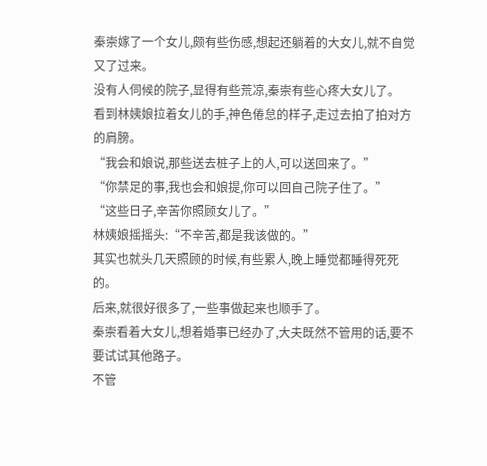秦崇嫁了一个女儿,颇有些伤感,想起还躺着的大女儿,就不自觉又了过来。
没有人伺候的院子,显得有些荒凉,秦崇有些心疼大女儿了。
看到林姨娘拉着女儿的手,神色倦怠的样子,走过去拍了拍对方的肩膀。
“我会和娘说,那些送去桩子上的人,可以送回来了。”
“你禁足的事,我也会和娘提,你可以回自己院子住了。”
“这些日子,辛苦你照顾女儿了。”
林姨娘摇摇头:“不辛苦,都是我该做的。”
其实也就头几天照顾的时候,有些累人,晚上睡觉都睡得死死的。
后来,就很好很多了,一些事做起来也顺手了。
秦崇看着大女儿,想着婚事已经办了,大夫既然不管用的话,要不要试试其他路子。
不管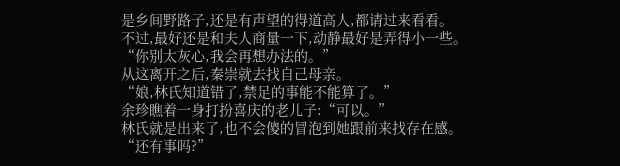是乡间野路子,还是有声望的得道高人,都请过来看看。
不过,最好还是和夫人商量一下,动静最好是弄得小一些。
“你别太灰心,我会再想办法的。”
从这离开之后,秦崇就去找自己母亲。
“娘,林氏知道错了,禁足的事能不能算了。”
余珍瞧着一身打扮喜庆的老儿子:“可以。”
林氏就是出来了,也不会傻的冒泡到她跟前来找存在感。
“还有事吗?”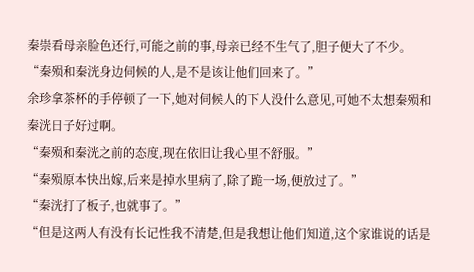秦崇看母亲脸色还行,可能之前的事,母亲已经不生气了,胆子便大了不少。
“秦殒和秦洸身边伺候的人,是不是该让他们回来了。”
余珍拿茶杯的手停顿了一下,她对伺候人的下人没什么意见,可她不太想秦殒和秦洸日子好过啊。
“秦殒和秦洸之前的态度,现在依旧让我心里不舒服。”
“秦殒原本快出嫁,后来是掉水里病了,除了跪一场,便放过了。”
“秦洸打了板子,也就事了。”
“但是这两人有没有长记性我不清楚,但是我想让他们知道,这个家谁说的话是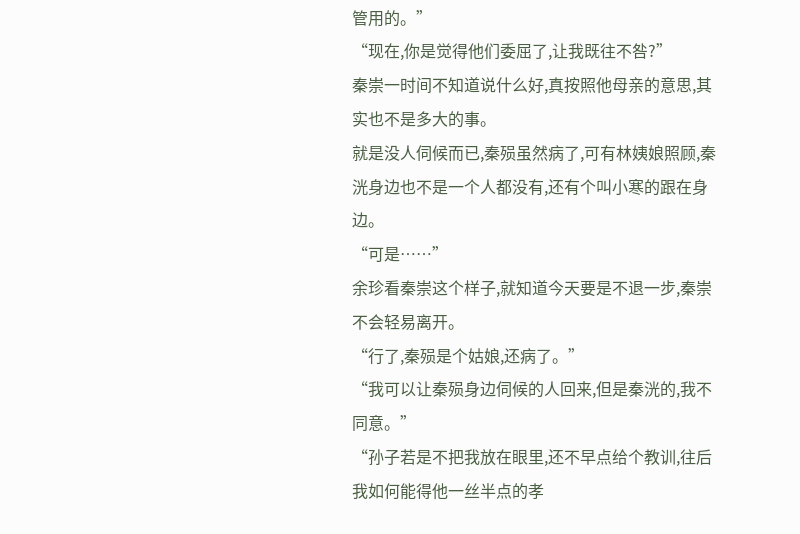管用的。”
“现在,你是觉得他们委屈了,让我既往不咎?”
秦崇一时间不知道说什么好,真按照他母亲的意思,其实也不是多大的事。
就是没人伺候而已,秦殒虽然病了,可有林姨娘照顾,秦洸身边也不是一个人都没有,还有个叫小寒的跟在身边。
“可是……”
余珍看秦崇这个样子,就知道今天要是不退一步,秦崇不会轻易离开。
“行了,秦殒是个姑娘,还病了。”
“我可以让秦殒身边伺候的人回来,但是秦洸的,我不同意。”
“孙子若是不把我放在眼里,还不早点给个教训,往后我如何能得他一丝半点的孝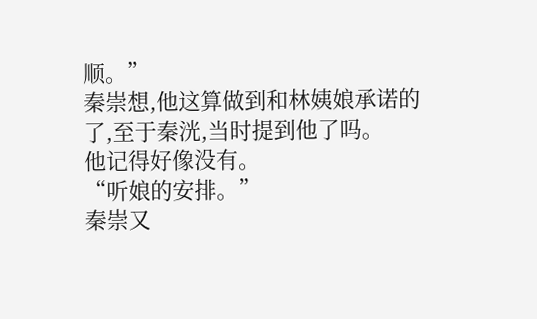顺。”
秦崇想,他这算做到和林姨娘承诺的了,至于秦洸,当时提到他了吗。
他记得好像没有。
“听娘的安排。”
秦崇又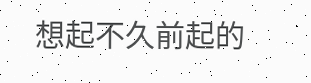想起不久前起的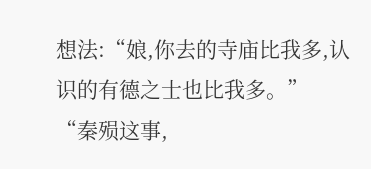想法:“娘,你去的寺庙比我多,认识的有德之士也比我多。”
“秦殒这事,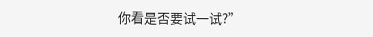你看是否要试一试?”